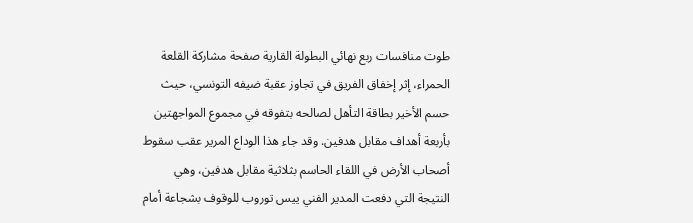طوت منافسات ربع نهائي البطولة القارية صفحة مشاركة القلعة الحمراء، إثر إخفاق الفريق في تجاوز عقبة ضيفه التونسي، حيث حسم الأخير بطاقة التأهل لصالحه بتفوقه في مجموع المواجهتين بأربعة أهداف مقابل هدفين. وقد جاء هذا الوداع المرير عقب سقوط أصحاب الأرض في اللقاء الحاسم بثلاثية مقابل هدفين، وهي النتيجة التي دفعت المدير الفني ييس توروب للوقوف بشجاعة أمام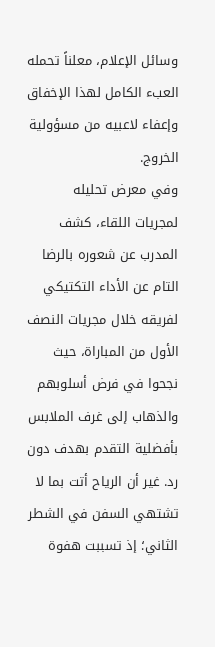وسائل الإعلام، معلناً تحمله العبء الكامل لهذا الإخفاق وإعفاء لاعبيه من مسؤولية الخروج.
وفي معرض تحليله لمجريات اللقاء، كشف المدرب عن شعوره بالرضا التام عن الأداء التكتيكي لفريقه خلال مجريات النصف الأول من المباراة، حيث نجحوا في فرض أسلوبهم والذهاب إلى غرف الملابس بأفضلية التقدم بهدف دون رد. غير أن الرياح أتت بما لا تشتهي السفن في الشطر الثاني؛ إذ تسببت هفوة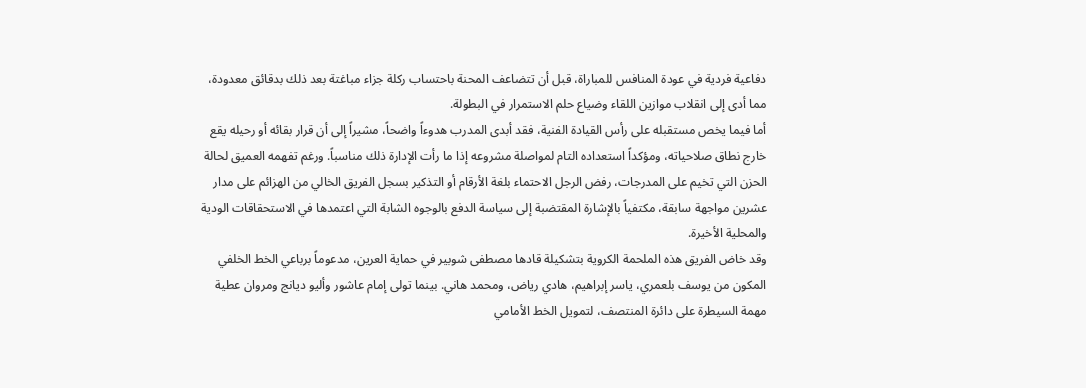دفاعية فردية في عودة المنافس للمباراة، قبل أن تتضاعف المحنة باحتساب ركلة جزاء مباغتة بعد ذلك بدقائق معدودة، مما أدى إلى انقلاب موازين اللقاء وضياع حلم الاستمرار في البطولة.
أما فيما يخص مستقبله على رأس القيادة الفنية، فقد أبدى المدرب هدوءاً واضحاً، مشيراً إلى أن قرار بقائه أو رحيله يقع خارج نطاق صلاحياته، ومؤكداً استعداده التام لمواصلة مشروعه إذا ما رأت الإدارة ذلك مناسباً. ورغم تفهمه العميق لحالة الحزن التي تخيم على المدرجات، رفض الرجل الاحتماء بلغة الأرقام أو التذكير بسجل الفريق الخالي من الهزائم على مدار عشرين مواجهة سابقة، مكتفياً بالإشارة المقتضبة إلى سياسة الدفع بالوجوه الشابة التي اعتمدها في الاستحقاقات الودية والمحلية الأخيرة.
وقد خاض الفريق هذه الملحمة الكروية بتشكيلة قادها مصطفى شوبير في حماية العرين، مدعوماً برباعي الخط الخلفي المكون من يوسف بلعمري، ياسر إبراهيم، هادي رياض، ومحمد هاني. بينما تولى إمام عاشور وأليو ديانج ومروان عطية مهمة السيطرة على دائرة المنتصف، لتمويل الخط الأمامي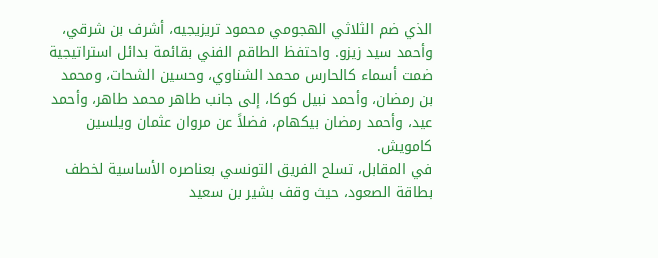الذي ضم الثلاثي الهجومي محمود تريزيجيه، أشرف بن شرقي، وأحمد سيد زيزو. واحتفظ الطاقم الفني بقائمة بدائل استراتيجية ضمت أسماء كالحارس محمد الشناوي، وحسين الشحات، ومحمد بن رمضان، وأحمد نبيل كوكا، إلى جانب طاهر محمد طاهر، وأحمد عيد، وأحمد رمضان بيكهام، فضلاً عن مروان عثمان ويلسين كامويش.
في المقابل، تسلح الفريق التونسي بعناصره الأساسية لخطف بطاقة الصعود، حيث وقف بشير بن سعيد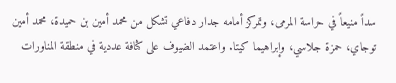سداً منيعاً في حراسة المرمى، وتمركز أمامه جدار دفاعي تشكل من محمد أمين بن حميدة، محمد أمين توجاي، حمزة جلاسي، وإبراهيما كيتا. واعتمد الضيوف على كثافة عددية في منطقة المناورات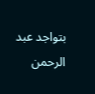بتواجد عبد الرحمن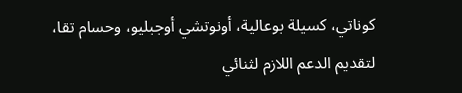كوناتي، كسيلة بوعالية، أونوتشي أوجبليو، وحسام تقا، لتقديم الدعم اللازم لثنائي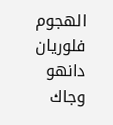الهجوم فلوريان دانهو وجاك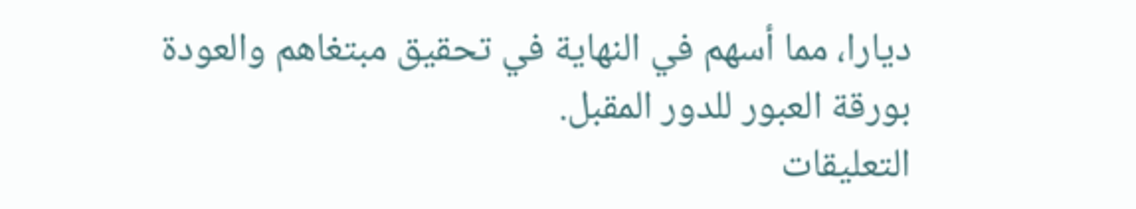ديارا، مما أسهم في النهاية في تحقيق مبتغاهم والعودة بورقة العبور للدور المقبل.
التعليقات